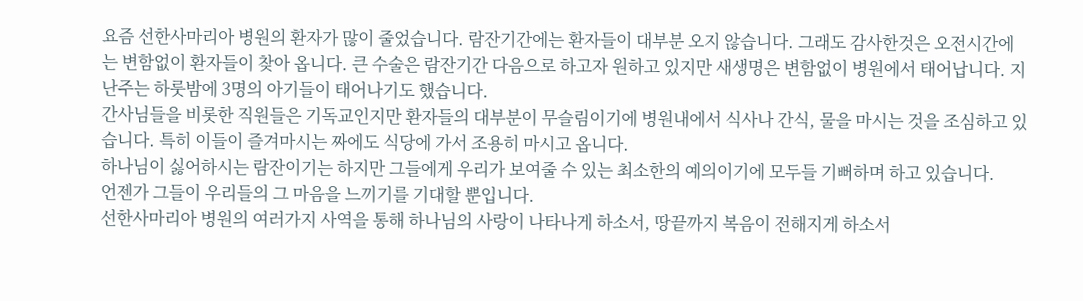요즘 선한사마리아 병원의 환자가 많이 줄었습니다. 람잔기간에는 환자들이 대부분 오지 않습니다. 그래도 감사한것은 오전시간에는 변함없이 환자들이 찾아 옵니다. 큰 수술은 람잔기간 다음으로 하고자 원하고 있지만 새생명은 변함없이 병원에서 태어납니다. 지난주는 하룻밤에 3명의 아기들이 태어나기도 했습니다.
간사님들을 비롯한 직원들은 기독교인지만 환자들의 대부분이 무슬림이기에 병원내에서 식사나 간식, 물을 마시는 것을 조심하고 있습니다. 특히 이들이 즐겨마시는 짜에도 식당에 가서 조용히 마시고 옵니다.
하나님이 싫어하시는 람잔이기는 하지만 그들에게 우리가 보여줄 수 있는 최소한의 예의이기에 모두들 기뻐하며 하고 있습니다.
언젠가 그들이 우리들의 그 마음을 느끼기를 기대할 뿐입니다.
선한사마리아 병원의 여러가지 사역을 통해 하나님의 사랑이 나타나게 하소서, 땅끝까지 복음이 전해지게 하소서